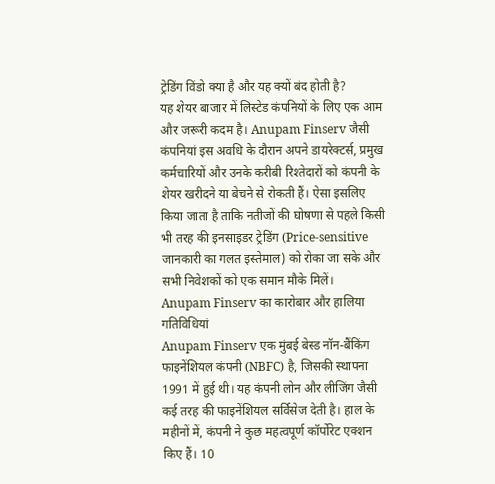ट्रेडिंग विंडो क्या है और यह क्यों बंद होती है?
यह शेयर बाजार में लिस्टेड कंपनियों के लिए एक आम और जरूरी कदम है। Anupam Finserv जैसी कंपनियां इस अवधि के दौरान अपने डायरेक्टर्स, प्रमुख कर्मचारियों और उनके करीबी रिश्तेदारों को कंपनी के शेयर खरीदने या बेचने से रोकती हैं। ऐसा इसलिए किया जाता है ताकि नतीजों की घोषणा से पहले किसी भी तरह की इनसाइडर ट्रेडिंग (Price-sensitive जानकारी का गलत इस्तेमाल) को रोका जा सके और सभी निवेशकों को एक समान मौके मिलें।
Anupam Finserv का कारोबार और हालिया गतिविधियां
Anupam Finserv एक मुंबई बेस्ड नॉन-बैंकिंग फाइनेंशियल कंपनी (NBFC) है, जिसकी स्थापना 1991 में हुई थी। यह कंपनी लोन और लीजिंग जैसी कई तरह की फाइनेंशियल सर्विसेज देती है। हाल के महीनों में, कंपनी ने कुछ महत्वपूर्ण कॉर्पोरेट एक्शन किए हैं। 10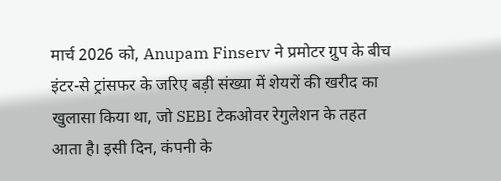मार्च 2026 को, Anupam Finserv ने प्रमोटर ग्रुप के बीच इंटर-से ट्रांसफर के जरिए बड़ी संख्या में शेयरों की खरीद का खुलासा किया था, जो SEBI टेकओवर रेगुलेशन के तहत आता है। इसी दिन, कंपनी के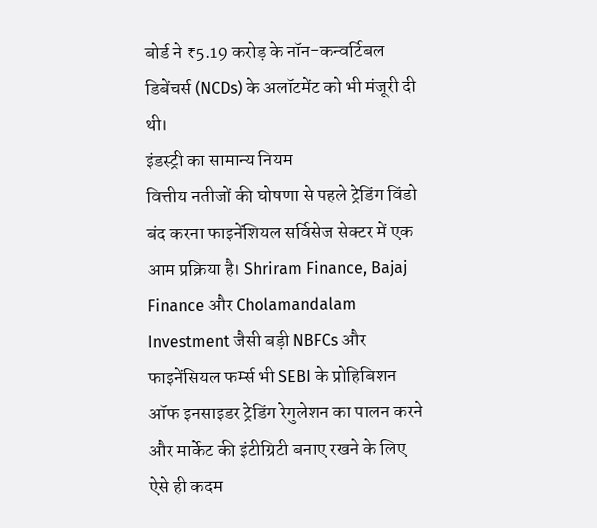बोर्ड ने ₹5.19 करोड़ के नॉन-कन्वर्टिबल डिबेंचर्स (NCDs) के अलॉटमेंट को भी मंजूरी दी थी।
इंडस्ट्री का सामान्य नियम
वित्तीय नतीजों की घोषणा से पहले ट्रेडिंग विंडो बंद करना फाइनेंशियल सर्विसेज सेक्टर में एक आम प्रक्रिया है। Shriram Finance, Bajaj Finance और Cholamandalam Investment जैसी बड़ी NBFCs और फाइनेंसियल फर्म्स भी SEBI के प्रोहिबिशन ऑफ इनसाइडर ट्रेडिंग रेगुलेशन का पालन करने और मार्केट की इंटीग्रिटी बनाए रखने के लिए ऐसे ही कदम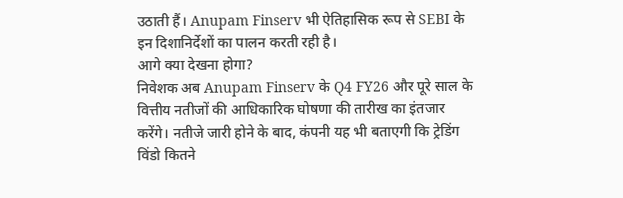उठाती हैं। Anupam Finserv भी ऐतिहासिक रूप से SEBI के इन दिशानिर्देशों का पालन करती रही है।
आगे क्या देखना होगा?
निवेशक अब Anupam Finserv के Q4 FY26 और पूरे साल के वित्तीय नतीजों की आधिकारिक घोषणा की तारीख का इंतजार करेंगे। नतीजे जारी होने के बाद, कंपनी यह भी बताएगी कि ट्रेडिंग विंडो कितने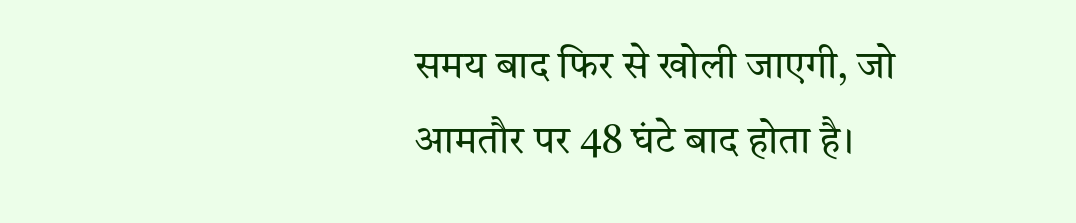समय बाद फिर से खोली जाएगी, जो आमतौर पर 48 घंटे बाद होता है।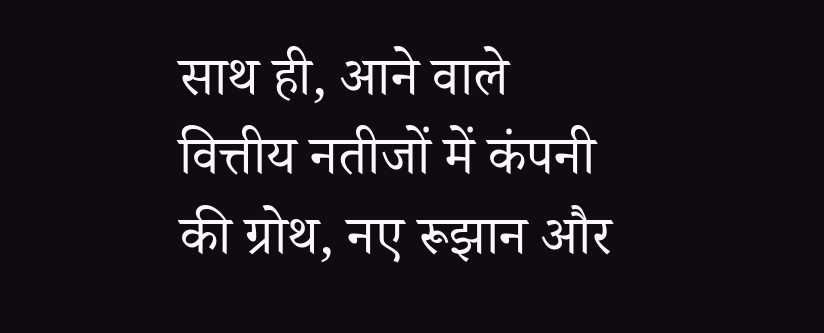साथ ही, आने वाले वित्तीय नतीजों में कंपनी की ग्रोथ, नए रूझान और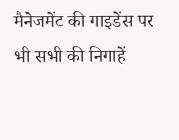मैनेजमेंट की गाइडेंस पर भी सभी की निगाहें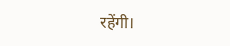रहेंगी।